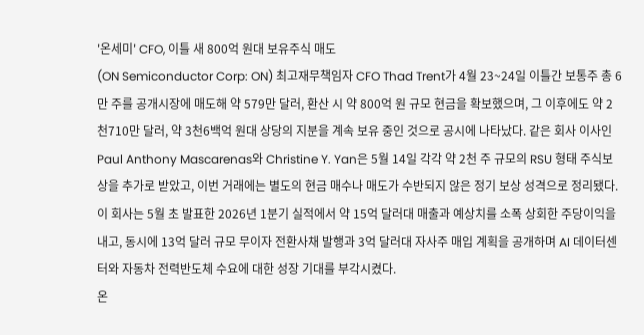'온세미' CFO, 이틀 새 800억 원대 보유주식 매도
(ON Semiconductor Corp: ON) 최고재무책임자 CFO Thad Trent가 4월 23~24일 이틀간 보통주 총 6만 주를 공개시장에 매도해 약 579만 달러, 환산 시 약 800억 원 규모 현금을 확보했으며, 그 이후에도 약 2천710만 달러, 약 3천6백억 원대 상당의 지분을 계속 보유 중인 것으로 공시에 나타났다. 같은 회사 이사인 Paul Anthony Mascarenas와 Christine Y. Yan은 5월 14일 각각 약 2천 주 규모의 RSU 형태 주식보상을 추가로 받았고, 이번 거래에는 별도의 현금 매수나 매도가 수반되지 않은 정기 보상 성격으로 정리됐다.
이 회사는 5월 초 발표한 2026년 1분기 실적에서 약 15억 달러대 매출과 예상치를 소폭 상회한 주당이익을 내고, 동시에 13억 달러 규모 무이자 전환사채 발행과 3억 달러대 자사주 매입 계획을 공개하며 AI 데이터센터와 자동차 전력반도체 수요에 대한 성장 기대를 부각시켰다.
온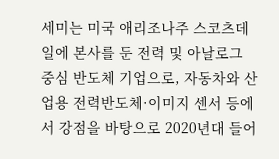세미는 미국 애리조나주 스코츠데일에 본사를 둔 전력 및 아날로그 중심 반도체 기업으로, 자동차와 산업용 전력반도체·이미지 센서 등에서 강점을 바탕으로 2020년대 들어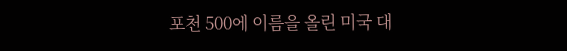포천 500에 이름을 올린 미국 대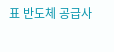표 반도체 공급사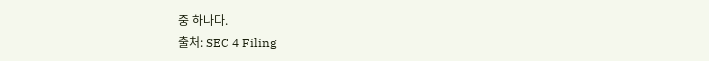중 하나다.
출처: SEC 4 Filing